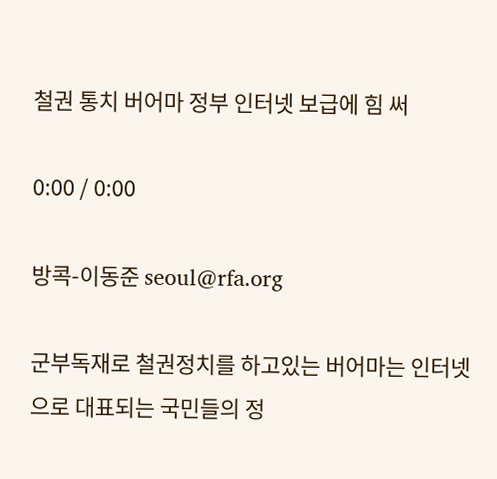철권 통치 버어마 정부 인터넷 보급에 힘 써

0:00 / 0:00

방콕-이동준 seoul@rfa.org

군부독재로 철권정치를 하고있는 버어마는 인터넷으로 대표되는 국민들의 정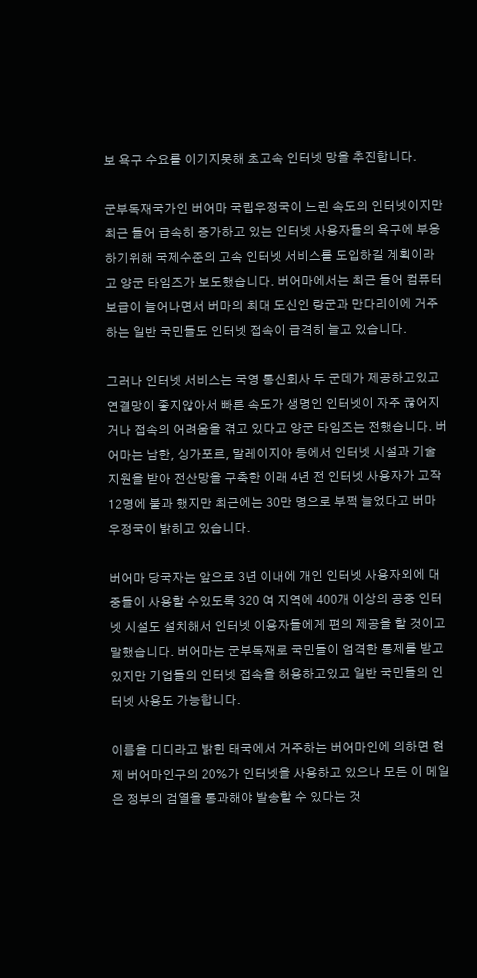보 욕구 수요를 이기지못해 초고속 인터넷 망을 추진합니다.

군부독재국가인 버어마 국립우정국이 느린 속도의 인터넷이지만 최근 들어 급속히 증가하고 있는 인터넷 사용자들의 욕구에 부응하기위해 국제수준의 고속 인터넷 서비스를 도입하길 계획이라고 양군 타임즈가 보도했습니다. 버어마에서는 최근 들어 컴퓨터 보급이 늘어나면서 버마의 최대 도신인 랑군과 만다리이에 거주하는 일반 국민들도 인터넷 접속이 급격히 늘고 있습니다.

그러나 인터넷 서비스는 국영 통신회사 두 군데가 제공하고있고 연결망이 좋지않아서 빠른 속도가 생명인 인터넷이 자주 끊어지거나 접속의 어려움을 겪고 있다고 양군 타임즈는 전했습니다. 버어마는 남한, 싱가포르, 말레이지아 등에서 인터넷 시설과 기술지원을 받아 전산망을 구축한 이래 4년 전 인터넷 사용자가 고작 12명에 불과 했지만 최근에는 30만 명으로 부쩍 늘었다고 버마 우정국이 밝히고 있습니다.

버어마 당국자는 앞으로 3년 이내에 개인 인터넷 사용자외에 대중들이 사용할 수있도록 320 여 지역에 400개 이상의 공중 인터넷 시설도 설치해서 인터넷 이용자들에게 편의 제공을 할 것이고 말했습니다. 버어마는 군부독재로 국민들이 엄격한 통제를 받고 있지만 기업들의 인터넷 접속을 허용하고있고 일반 국민들의 인터넷 사용도 가능합니다.

이름을 디디라고 밝힌 태국에서 거주하는 버어마인에 의하면 현제 버어마인구의 20%가 인터넷을 사용하고 있으나 모든 이 메일은 정부의 검열을 통과해야 발송할 수 있다는 것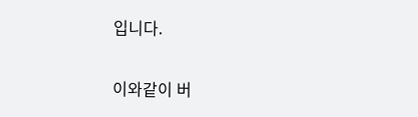입니다.

이와같이 버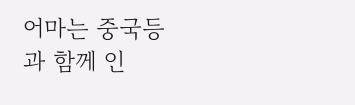어마는 중국등과 함께 인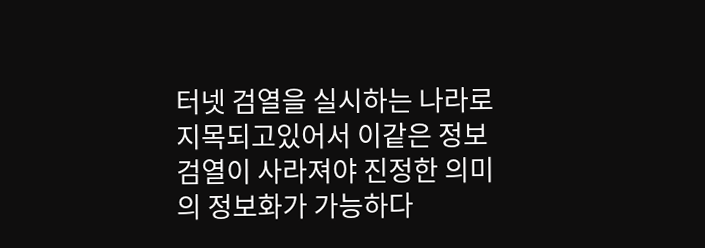터넷 검열을 실시하는 나라로 지목되고있어서 이같은 정보 검열이 사라져야 진정한 의미의 정보화가 가능하다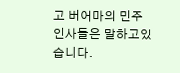고 버어마의 민주인사들은 말하고있습니다.